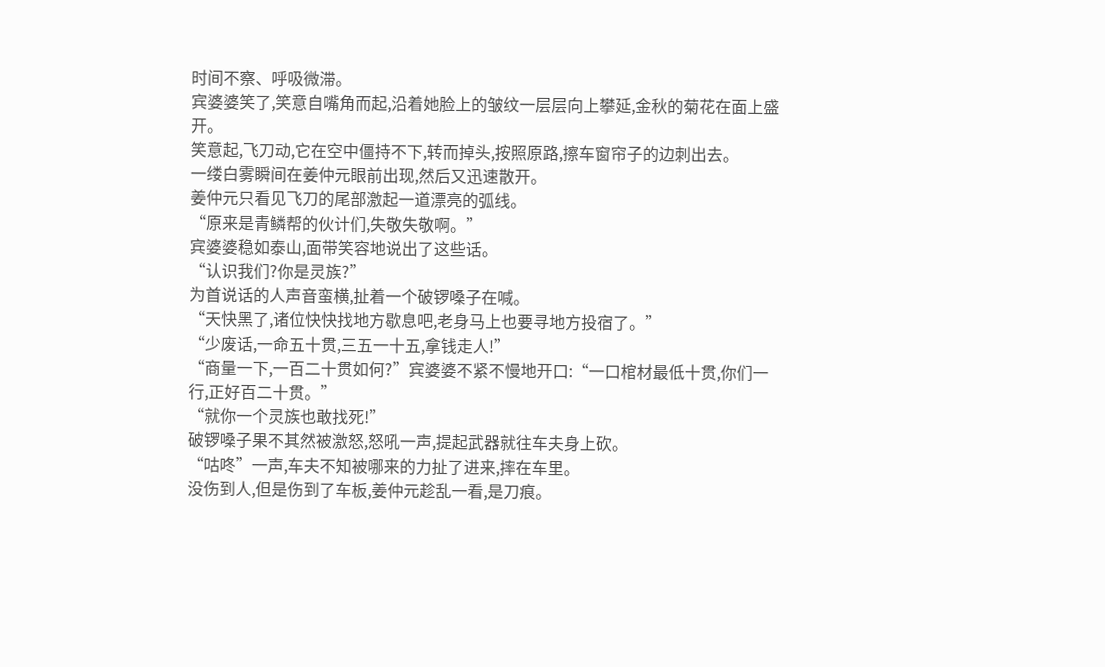时间不察、呼吸微滞。
宾婆婆笑了,笑意自嘴角而起,沿着她脸上的皱纹一层层向上攀延,金秋的菊花在面上盛开。
笑意起,飞刀动,它在空中僵持不下,转而掉头,按照原路,擦车窗帘子的边刺出去。
一缕白雾瞬间在姜仲元眼前出现,然后又迅速散开。
姜仲元只看见飞刀的尾部激起一道漂亮的弧线。
“原来是青鳞帮的伙计们,失敬失敬啊。”
宾婆婆稳如泰山,面带笑容地说出了这些话。
“认识我们?你是灵族?”
为首说话的人声音蛮横,扯着一个破锣嗓子在喊。
“天快黑了,诸位快快找地方歇息吧,老身马上也要寻地方投宿了。”
“少废话,一命五十贯,三五一十五,拿钱走人!”
“商量一下,一百二十贯如何?”宾婆婆不紧不慢地开口:“一口棺材最低十贯,你们一行,正好百二十贯。”
“就你一个灵族也敢找死!”
破锣嗓子果不其然被激怒,怒吼一声,提起武器就往车夫身上砍。
“咕咚”一声,车夫不知被哪来的力扯了进来,摔在车里。
没伤到人,但是伤到了车板,姜仲元趁乱一看,是刀痕。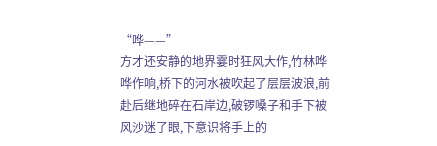“哗——”
方才还安静的地界霎时狂风大作,竹林哗哗作响,桥下的河水被吹起了层层波浪,前赴后继地碎在石岸边,破锣嗓子和手下被风沙迷了眼,下意识将手上的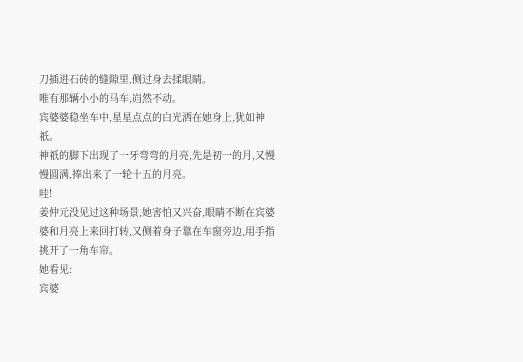刀插进石砖的缝隙里,侧过身去揉眼睛。
唯有那辆小小的马车,岿然不动。
宾婆婆稳坐车中,星星点点的白光洒在她身上,犹如神祇。
神祇的脚下出现了一牙弯弯的月亮,先是初一的月,又慢慢圆满,捧出来了一轮十五的月亮。
哇!
姜仲元没见过这种场景,她害怕又兴奋,眼睛不断在宾婆婆和月亮上来回打转,又侧着身子靠在车窗旁边,用手指挑开了一角车帘。
她看见:
宾婆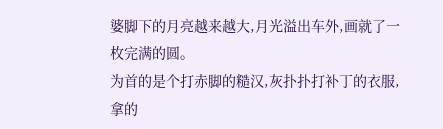婆脚下的月亮越来越大,月光溢出车外,画就了一枚完满的圆。
为首的是个打赤脚的糙汉,灰扑扑打补丁的衣服,拿的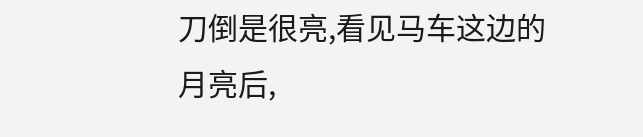刀倒是很亮,看见马车这边的月亮后,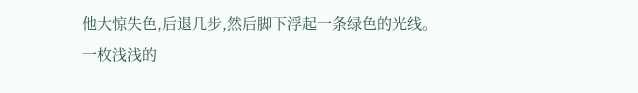他大惊失色,后退几步,然后脚下浮起一条绿色的光线。
一枚浅浅的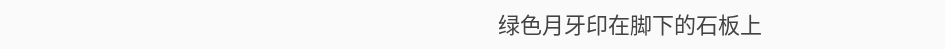绿色月牙印在脚下的石板上